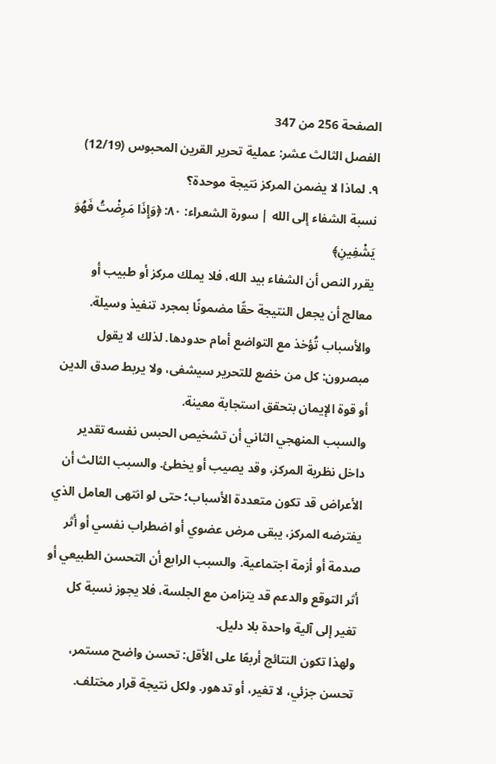الصفحة 256 من 347
الفصل الثالث عشر: عملية تحرير القرين المحبوس (12/19)
٩. لماذا لا يضمن المركز نتيجة موحدة؟
نسبة الشفاء إلى الله | سورة الشعراء: ٨٠: ﴿وَإِذَا مَرِضْتُ فَهُوَ يَشْفِينِ﴾
يقرر النص أن الشفاء بيد الله، فلا يملك مركز أو طبيب أو معالج أن يجعل النتيجة حقًا مضمونًا بمجرد تنفيذ وسيلة. والأسباب تُؤخذ مع التواضع أمام حدودها. لذلك لا يقول مبصرون: كل من خضع للتحرير سيشفى، ولا يربط صدق الدين أو قوة الإيمان بتحقق استجابة معينة.
والسبب المنهجي الثاني أن تشخيص الحبس نفسه تقدير داخل نظرية المركز، وقد يصيب أو يخطئ. والسبب الثالث أن الأعراض قد تكون متعددة الأسباب؛ حتى لو انتهى العامل الذي يفترضه المركز، يبقى مرض عضوي أو اضطراب نفسي أو أثر صدمة أو أزمة اجتماعية. والسبب الرابع أن التحسن الطبيعي أو أثر التوقع والدعم قد يتزامن مع الجلسة، فلا يجوز نسبة كل تغير إلى آلية واحدة بلا دليل.
ولهذا تكون النتائج أربعًا على الأقل: تحسن واضح مستمر، تحسن جزئي، لا تغير، أو تدهور. ولكل نتيجة قرار مختلف.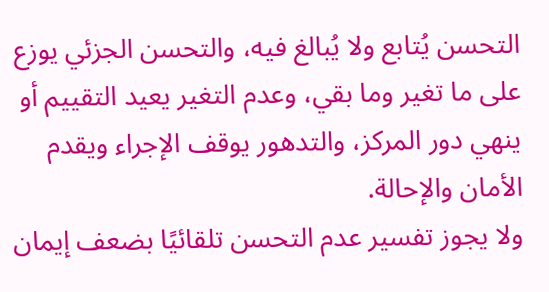التحسن يُتابع ولا يُبالغ فيه، والتحسن الجزئي يوزع على ما تغير وما بقي، وعدم التغير يعيد التقييم أو ينهي دور المركز، والتدهور يوقف الإجراء ويقدم الأمان والإحالة.
ولا يجوز تفسير عدم التحسن تلقائيًا بضعف إيمان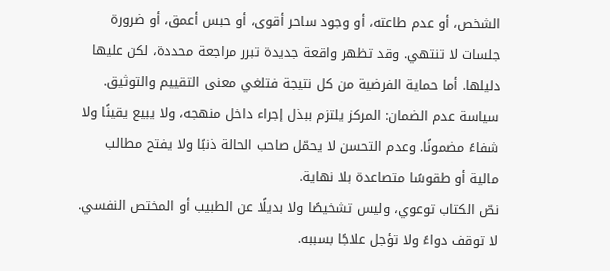الشخص، أو عدم طاعته، أو وجود ساحر أقوى، أو حبس أعمق، أو ضرورة جلسات لا تنتهي. وقد تظهر واقعة جديدة تبرر مراجعة محددة، لكن عليها دليلها. أما حماية الفرضية من كل نتيجة فتلغي معنى التقييم والتوثيق.
سياسة عدم الضمان: المركز يلتزم ببذل إجراء داخل منهجه، ولا يبيع يقينًا ولا شفاءً مضمونًا. وعدم التحسن لا يحمّل صاحب الحالة ذنبًا ولا يفتح مطالب مالية أو طقوسًا متصاعدة بلا نهاية.
نصّ الكتاب توعوي، وليس تشخيصًا ولا بديلًا عن الطبيب أو المختص النفسي. لا توقف دواءً ولا تؤجل علاجًا بسببه.